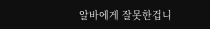알바에게 잘못한겁니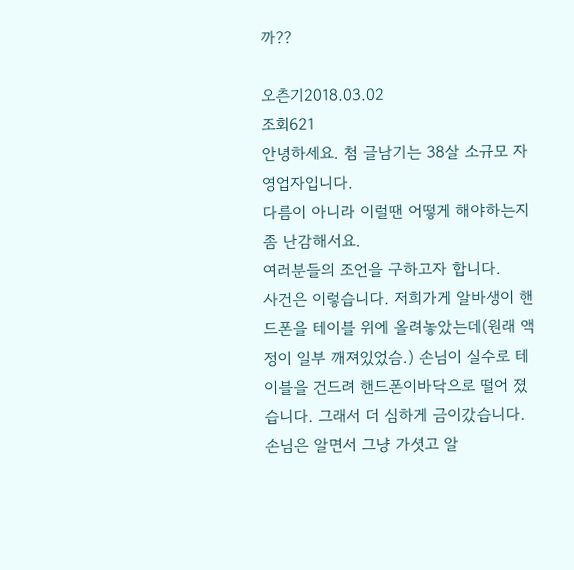까??

오츤기2018.03.02
조회621
안녕하세요. 첨 글남기는 38살 소규모 자영업자입니다.
다름이 아니라 이럴땐 어떻게 해야하는지 좀 난감해서요.
여러분들의 조언을 구하고자 합니다.
사건은 이렇습니다. 저희가게 알바생이 핸드폰을 테이블 위에 올려놓았는데(원래 액정이 일부 깨져있었슴.) 손님이 실수로 테이블을 건드려 핸드폰이바닥으로 떨어 졌습니다. 그래서 더 심하게 금이갔습니다. 손님은 알면서 그냥 가셧고 알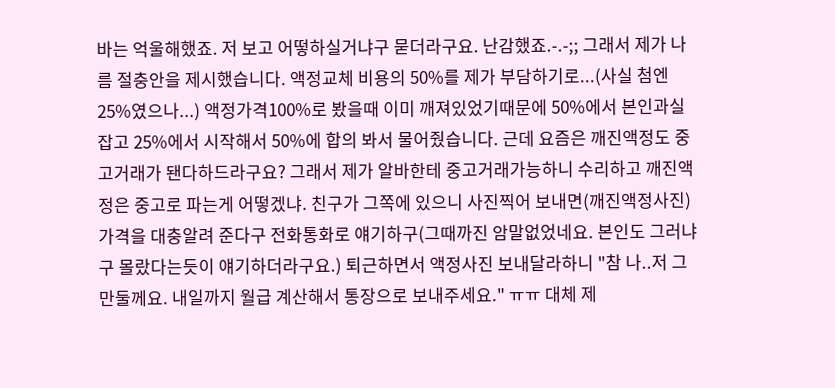바는 억울해했죠. 저 보고 어떻하실거냐구 묻더라구요. 난감했죠.-.-;; 그래서 제가 나름 절충안을 제시했습니다. 액정교체 비용의 50%를 제가 부담하기로...(사실 첨엔 25%였으나...) 액정가격100%로 봤을때 이미 깨져있었기때문에 50%에서 본인과실 잡고 25%에서 시작해서 50%에 합의 봐서 물어줬습니다. 근데 요즘은 깨진액정도 중고거래가 됀다하드라구요? 그래서 제가 알바한테 중고거래가능하니 수리하고 깨진액정은 중고로 파는게 어떻겠냐. 친구가 그쪽에 있으니 사진찍어 보내면(깨진액정사진) 가격을 대충알려 준다구 전화통화로 얘기하구(그때까진 암말없었네요. 본인도 그러냐구 몰랐다는듯이 얘기하더라구요.) 퇴근하면서 액정사진 보내달라하니 "참 나..저 그만둘께요. 내일까지 월급 계산해서 통장으로 보내주세요." ㅠㅠ 대체 제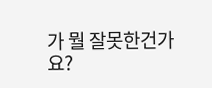가 뭘 잘못한건가요?